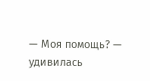— Моя помощь? — удивилась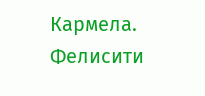Кармела.
Фелисити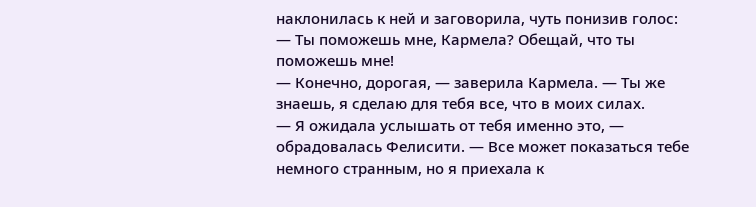наклонилась к ней и заговорила, чуть понизив голос:
— Ты поможешь мне, Кармела? Обещай, что ты поможешь мне!
— Конечно, дорогая, — заверила Кармела. — Ты же знаешь, я сделаю для тебя все, что в моих силах.
— Я ожидала услышать от тебя именно это, — обрадовалась Фелисити. — Все может показаться тебе немного странным, но я приехала к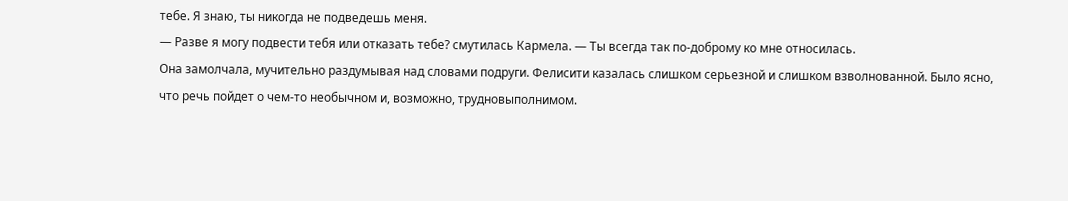тебе. Я знаю, ты никогда не подведешь меня.
— Разве я могу подвести тебя или отказать тебе? смутилась Кармела. — Ты всегда так по-доброму ко мне относилась.
Она замолчала, мучительно раздумывая над словами подруги. Фелисити казалась слишком серьезной и слишком взволнованной. Было ясно, что речь пойдет о чем-то необычном и, возможно, трудновыполнимом.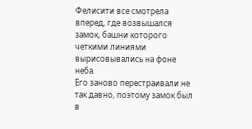Фелисити все смотрела вперед, где возвышался замок, башни которого четкими линиями вырисовывались на фоне неба.
Его заново перестраивали не так давно, поэтому замок был в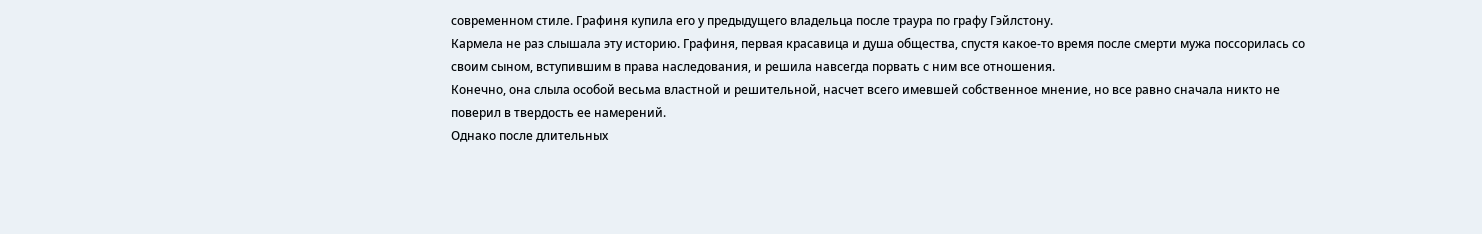современном стиле. Графиня купила его у предыдущего владельца после траура по графу Гэйлстону.
Кармела не раз слышала эту историю. Графиня, первая красавица и душа общества, спустя какое-то время после смерти мужа поссорилась со своим сыном, вступившим в права наследования, и решила навсегда порвать с ним все отношения.
Конечно, она слыла особой весьма властной и решительной, насчет всего имевшей собственное мнение, но все равно сначала никто не поверил в твердость ее намерений.
Однако после длительных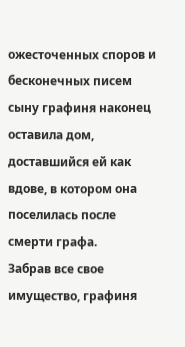ожесточенных споров и бесконечных писем сыну графиня наконец оставила дом, доставшийся ей как вдове, в котором она поселилась после смерти графа.
Забрав все свое имущество, графиня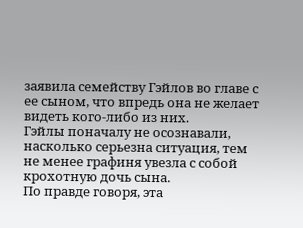заявила семейству Гэйлов во главе с ее сыном, что впредь она не желает видеть кого-либо из них.
Гэйлы поначалу не осознавали, насколько серьезна ситуация, тем не менее графиня увезла с собой крохотную дочь сына.
По правде говоря, эта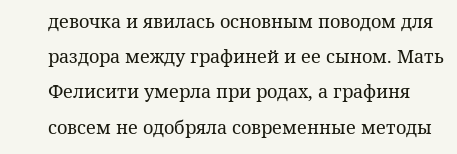девочка и явилась основным поводом для раздора между графиней и ее сыном. Мать Фелисити умерла при родах, а графиня совсем не одобряла современные методы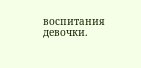воспитания девочки.